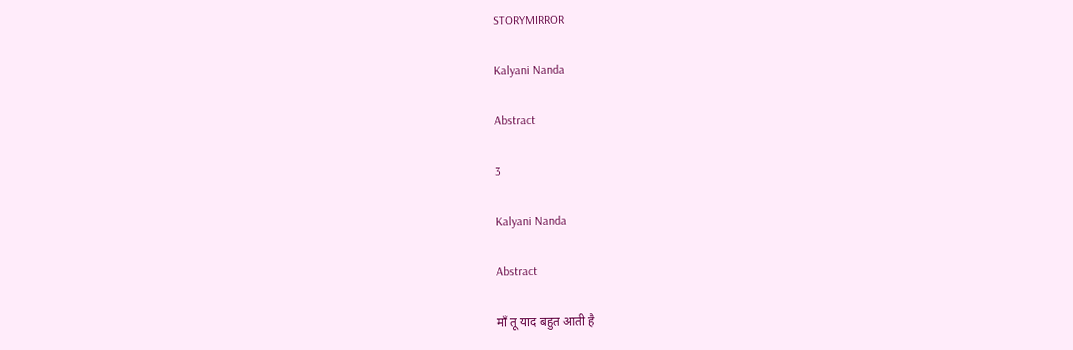STORYMIRROR

Kalyani Nanda

Abstract

3

Kalyani Nanda

Abstract

माँ तू याद बहुत आती है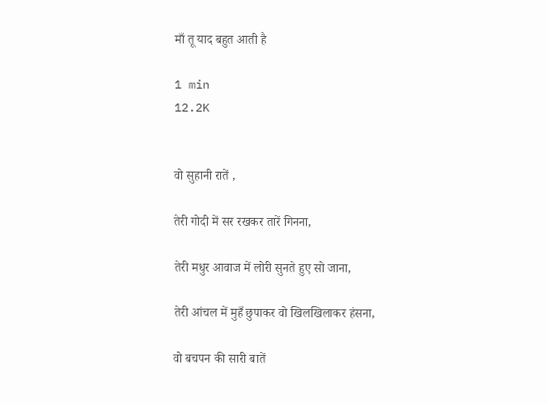माँ तू याद बहुत आती है

1 min
12.2K


वो सुहानी रातें ,

तेरी गोदी में सर रखकर तारें गिनना,

तेरी मधुर आवाज में लोरी सुनते हुए सो जाना,

तेरी आंचल में मुहँ छुपाकर वो खिलखिलाकर हंसना,

वो बचपन की सारी बातें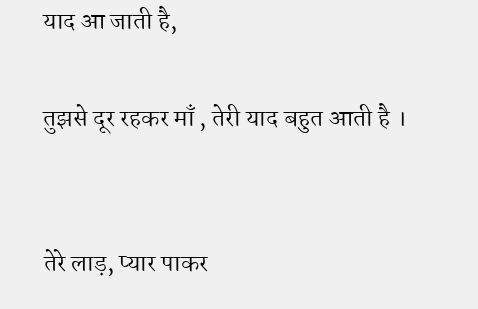याद आ जाती है,

तुझसे दूर रहकर माँ , तेरी याद बहुत आती है ।


तेरे लाड़, प्यार पाकर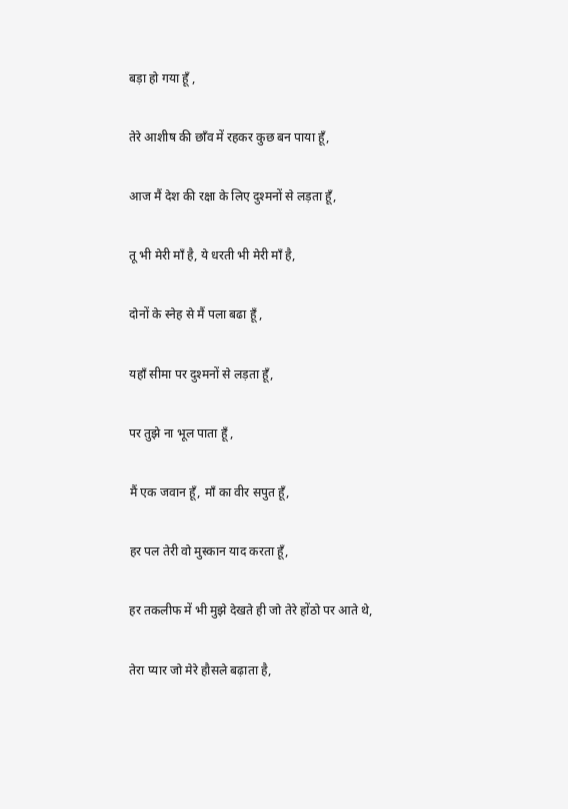बड़ा हो गया हूँ ,

तेरे आशीष की छाँव में रहकर कुछ बन पाया हूँ,

आज मैं देश की रक्षा के लिए दुश्मनों से लड़ता हूँ,

तू भी मेरी माँ है, ये धरती भी मेरी माँ है,

दोनों के स्नेह से मैं पला बढा हूँ ,

यहाँ सीमा पर दुश्मनों से लड़ता हूँ,

पर तुझे ना भूल पाता हूँ ,

मैं एक जवान हूँ, माँ का वीर सपुत हूँ,

हर पल तेरी वो मुस्कान याद करता हूँ,

हर तकलीफ में भी मुझे देखते ही जो तेरे होंठो पर आते थे,

तेरा प्यार जो मेरे हौसले बढ़ाता है,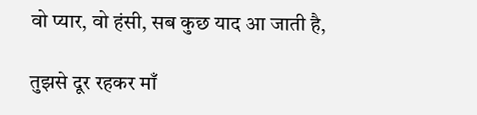वो प्यार, वो हंसी, सब कुछ याद आ जाती है,

तुझसे दूर रहकर माँ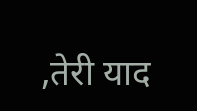,तेरी याद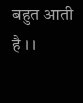बहुत आती है । ।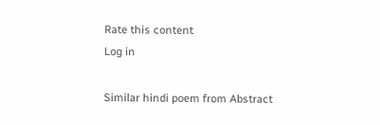Rate this content
Log in

Similar hindi poem from Abstract